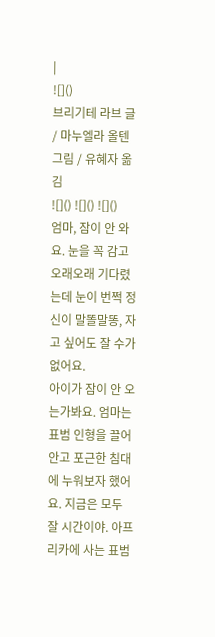|
![]()
브리기테 라브 글 / 마누엘라 올텐 그림 / 유혜자 옮김
![]() ![]() ![]()
엄마, 잠이 안 와요. 눈을 꼭 감고 오래오래 기다렸는데 눈이 번쩍 정신이 말똘말똥, 자고 싶어도 잘 수가 없어요.
아이가 잠이 안 오는가봐요. 엄마는 표범 인형을 끌어안고 포근한 침대에 누워보자 했어요. 지금은 모두 잘 시간이야. 아프리카에 사는 표범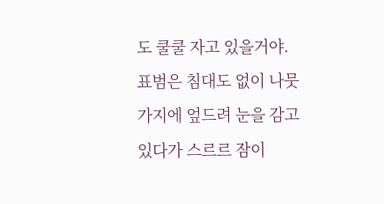도 쿨쿨 자고 있을거야. 표범은 침대도 없이 나뭇가지에 엎드려 눈을 감고 있다가 스르르 잠이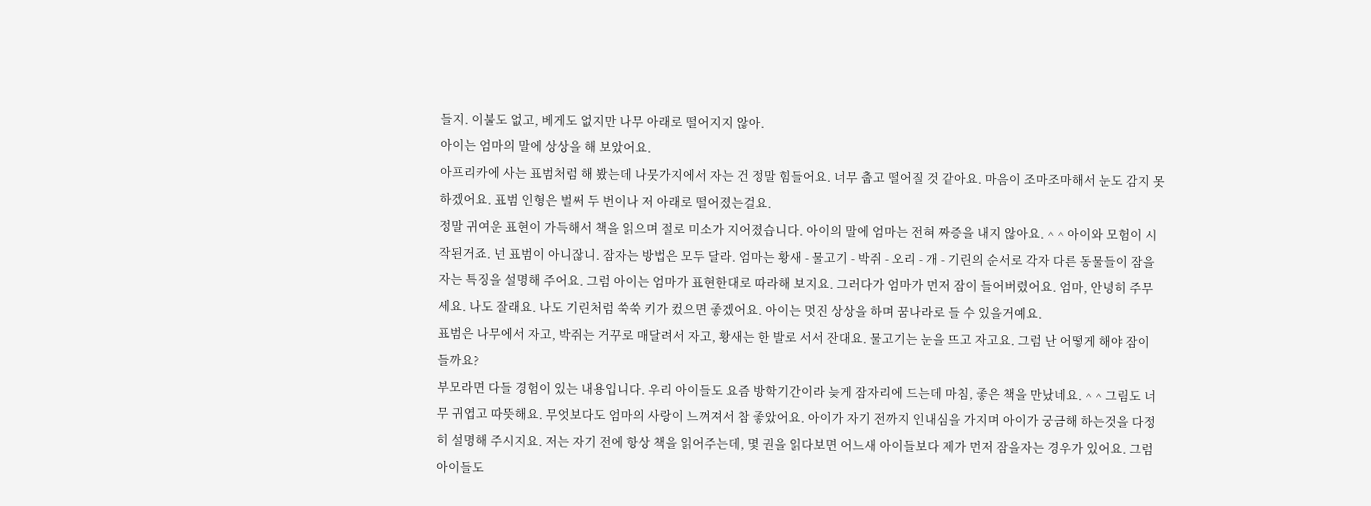들지. 이불도 없고, 베게도 없지만 나무 아래로 떨어지지 않아.
아이는 엄마의 말에 상상을 해 보았어요.
아프리카에 사는 표범처럼 해 봤는데 나뭇가지에서 자는 건 정말 힘들어요. 너무 춥고 떨어질 것 같아요. 마음이 조마조마해서 눈도 감지 못하겠어요. 표범 인형은 벌써 두 번이나 저 아래로 떨어졌는걸요.
정말 귀여운 표현이 가득해서 책을 읽으며 절로 미소가 지어졌습니다. 아이의 말에 엄마는 전혀 짜증을 내지 않아요. ^ ^ 아이와 모험이 시작된거죠. 넌 표범이 아니잖니. 잠자는 방법은 모두 달라. 엄마는 황새 - 물고기 - 박쥐 - 오리 - 개 - 기린의 순서로 각자 다른 동물들이 잠을 자는 특징을 설명해 주어요. 그럼 아이는 엄마가 표현한대로 따라해 보지요. 그러다가 엄마가 먼저 잠이 들어버렸어요. 엄마, 안녕히 주무세요. 나도 잘래요. 나도 기린처럼 쑥쑥 키가 컸으면 좋겠어요. 아이는 멋진 상상을 하며 꿈나라로 들 수 있을거예요.
표범은 나무에서 자고, 박쥐는 거꾸로 매달려서 자고, 황새는 한 발로 서서 잔대요. 물고기는 눈을 뜨고 자고요. 그럼 난 어떻게 해야 잠이 들까요?
부모라면 다들 경험이 있는 내용입니다. 우리 아이들도 요즘 방학기간이라 늦게 잠자리에 드는데 마침, 좋은 책을 만났네요. ^ ^ 그림도 너무 귀엽고 따뜻해요. 무엇보다도 엄마의 사랑이 느껴져서 참 좋았어요. 아이가 자기 전까지 인내심을 가지며 아이가 궁금해 하는것을 다정히 설명해 주시지요. 저는 자기 전에 항상 책을 읽어주는데, 몇 권을 읽다보면 어느새 아이들보다 제가 먼저 잠을자는 경우가 있어요. 그럼 아이들도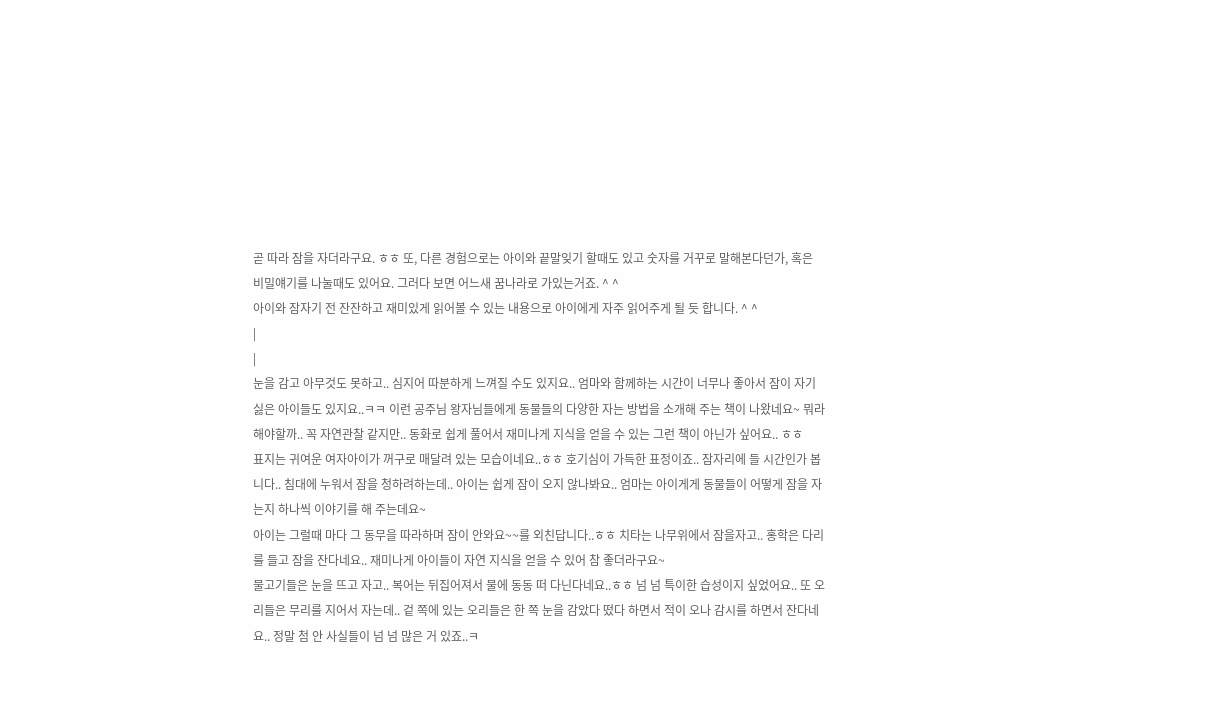곧 따라 잠을 자더라구요. ㅎㅎ 또, 다른 경험으로는 아이와 끝말잊기 할때도 있고 숫자를 거꾸로 말해본다던가, 혹은 비밀얘기를 나눌때도 있어요. 그러다 보면 어느새 꿈나라로 가있는거죠. ^ ^
아이와 잠자기 전 잔잔하고 재미있게 읽어볼 수 있는 내용으로 아이에게 자주 읽어주게 될 듯 합니다. ^ ^
|
|
눈을 감고 아무것도 못하고.. 심지어 따분하게 느껴질 수도 있지요.. 엄마와 함께하는 시간이 너무나 좋아서 잠이 자기 싫은 아이들도 있지요..ㅋㅋ 이런 공주님 왕자님들에게 동물들의 다양한 자는 방법을 소개해 주는 책이 나왔네요~ 뭐라 해야할까.. 꼭 자연관찰 같지만.. 동화로 쉽게 풀어서 재미나게 지식을 얻을 수 있는 그런 책이 아닌가 싶어요.. ㅎㅎ
표지는 귀여운 여자아이가 꺼구로 매달려 있는 모습이네요..ㅎㅎ 호기심이 가득한 표정이죠.. 잠자리에 들 시간인가 봅니다.. 침대에 누워서 잠을 청하려하는데.. 아이는 쉽게 잠이 오지 않나봐요.. 엄마는 아이게게 동물들이 어떻게 잠을 자는지 하나씩 이야기를 해 주는데요~
아이는 그럴때 마다 그 동무을 따라하며 잠이 안와요~~를 외친답니다..ㅎㅎ 치타는 나무위에서 잠을자고.. 홍학은 다리를 들고 잠을 잔다네요.. 재미나게 아이들이 자연 지식을 얻을 수 있어 참 좋더라구요~
물고기들은 눈을 뜨고 자고.. 복어는 뒤집어져서 물에 동동 떠 다닌다네요..ㅎㅎ 넘 넘 특이한 습성이지 싶었어요.. 또 오리들은 무리를 지어서 자는데.. 겉 쪽에 있는 오리들은 한 쪽 눈을 감았다 떴다 하면서 적이 오나 감시를 하면서 잔다네요.. 정말 첨 안 사실들이 넘 넘 많은 거 있죠..ㅋ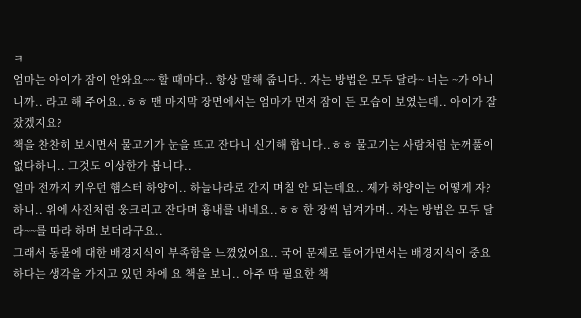ㅋ
엄마는 아이가 잠이 안와요~~ 할 때마다.. 항상 말해 줍니다.. 자는 방법은 모두 달라~ 너는 ~가 아니니까.. 라고 해 주어요..ㅎㅎ 맨 마지막 장면에서는 엄마가 먼저 잠이 든 모습이 보였는데.. 아이가 잘 잤겠지요?
책을 찬찬히 보시면서 물고기가 눈을 뜨고 잔다니 신기해 합니다..ㅎㅎ 물고기는 사람처럼 눈꺼풀이 없다하니.. 그것도 이상한가 봅니다..
얼마 전까지 키우던 햄스터 하양이.. 하늘나라로 간지 며칠 안 되는데요.. 제가 하양이는 어떻게 자? 하니.. 위에 사진처럼 웅크리고 잔다며 흉내를 내네요..ㅎㅎ 한 장씩 넘겨가며.. 자는 방법은 모두 달라~~를 따라 하며 보더라구요..
그래서 동물에 대한 배경지식이 부족함을 느꼈었어요.. 국어 문제로 들어가면서는 배경지식이 중요하다는 생각을 가지고 있던 차에 요 책을 보니.. 아주 딱 필요한 책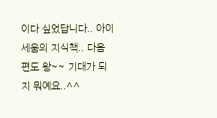이다 싶었답니다.. 아이세움의 지식책.. 다음 편도 왕~~ 기대가 되지 뭐예요..^^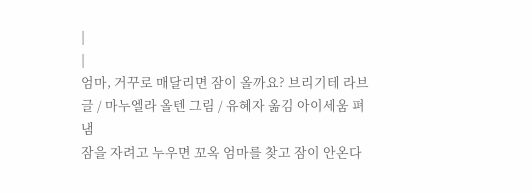|
|
엄마, 거꾸로 매달리면 잠이 올까요? 브리기테 라브 글 / 마누엘라 올텐 그림 / 유혜자 옮김 아이세움 펴냄
잠을 자려고 누우면 꼬옥 엄마를 찾고 잠이 안온다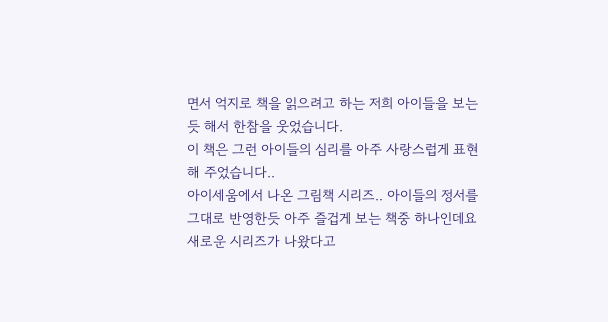면서 억지로 책을 읽으려고 하는 저희 아이들을 보는 듯 해서 한참을 웃었습니다.
이 책은 그런 아이들의 심리를 아주 사랑스럽게 표현해 주었습니다..
아이세움에서 나온 그림책 시리즈.. 아이들의 정서를 그대로 반영한듯 아주 즐겁게 보는 책중 하나인데요 새로운 시리즈가 나왔다고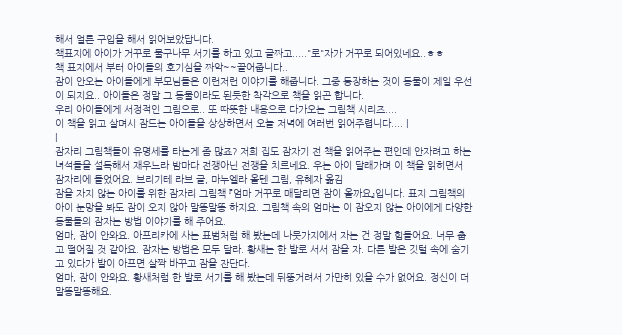해서 얼른 구입을 해서 읽어보았답니다.
책표지에 아이가 거꾸로 물구나무 서기를 하고 있고 글짜고....."로"자가 거꾸로 되어있네요..ㅎㅎ
책 표지에서 부터 아이들의 호기심을 짜악~~끌어줍니다..
잠이 안오는 아이들에게 부모님들은 이런저런 이야기를 해줍니다. 그중 등장하는 것이 동물이 제일 우선이 되지요.. 아이들은 정말 그 동물이라도 된듯한 착각으로 책을 읽곤 합니다.
우리 아이들에게 서정적인 그림으로.. 또 따뜻한 내용으로 다가오는 그림책 시리즈....
이 책을 읽고 살며시 잠드는 아이들을 상상하면서 오늘 저녁에 여러번 읽어주렵니다.... |
|
잠자리 그림책들이 유명세를 타는게 좀 많죠? 저희 집도 잠자기 전 책을 읽어주는 편인데 안자려고 하는 녀석들을 설득해서 재우느라 밤마다 전쟁아닌 전쟁을 치르네요. 우는 아이 달래가며 이 책을 읽히면서 잠자리에 들었어요. 브리기테 라브 글, 마누엘라 올텐 그림, 유혜자 옮김
잠을 자지 않는 아이를 위한 잠자리 그림책 『엄마 거꾸로 매달리면 잠이 올까요』입니다. 표지 그림책의 아이 눈망을 봐도 잠이 오지 않아 말똥말똥 하지요. 그림책 속의 엄마는 이 잠오지 않는 아이에게 다양한 동물들의 잠자는 방법 이야기를 해 주어요.
엄마, 잠이 안와요. 아프리카에 사는 표범처럼 해 봤는데 나뭇가지에서 자는 건 정말 힘들어요. 너무 춥고 떨어질 것 같아요. 잠자는 방법은 모두 달라. 황새는 한 발로 서서 잠을 자. 다른 발은 깃털 속에 숨기고 있다가 발이 아프면 살짝 바꾸고 잠을 잔단다.
엄마, 잠이 안와요. 황새처럼 한 발로 서기를 해 봤는데 뒤뚱거려서 가만히 있을 수가 없어요. 정신이 더 말똥말똥해요.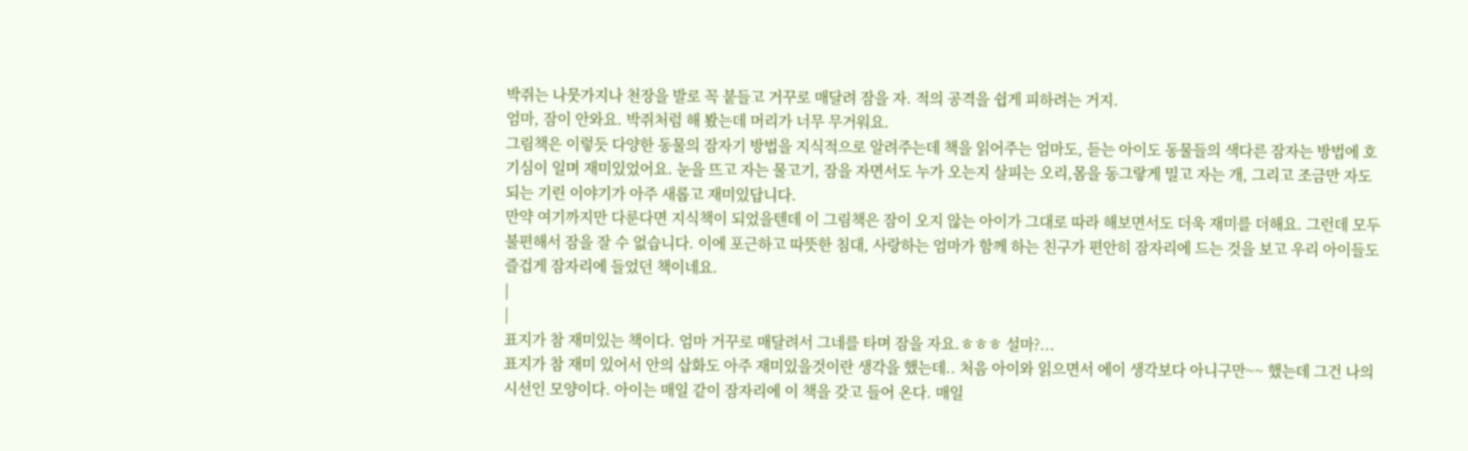박쥐는 나뭇가지나 천장을 발로 꼭 붙들고 거꾸로 매달려 잠을 자. 적의 공격을 쉽게 피하려는 거지.
엄마, 잠이 안와요. 박쥐처럼 해 봤는데 머리가 너무 무거워요.
그림책은 이렇듯 다양한 동물의 잠자기 방법을 지식적으로 알려주는데 책을 읽어주는 엄마도, 듣는 아이도 동물들의 색다른 잠자는 방법에 호기심이 일며 재미있었어요. 눈을 뜨고 자는 물고기, 잠을 자면서도 누가 오는지 살피는 오리,몸을 동그랗게 밀고 자는 개, 그리고 조금만 자도 되는 기린 이야기가 아주 새롭고 재미있답니다.
만약 여기까지만 다룬다면 지식책이 되었을텐데 이 그림책은 잠이 오지 않는 아이가 그대로 따라 해보면서도 더욱 재미를 더해요. 그런데 모두 불편해서 잠을 잘 수 없습니다. 이에 포근하고 따뜻한 침대, 사랑하는 엄마가 함께 하는 친구가 편안히 잠자리에 드는 것을 보고 우리 아이들도 즐겁게 잠자리에 들었던 책이네요.
|
|
표지가 참 재미있는 책이다. 엄마 거꾸로 매달려서 그네를 타며 잠을 자요.ㅎㅎㅎ 설마?...
표지가 참 재미 있어서 안의 삽화도 아주 재미있을것이란 생각을 했는데.. 처음 아이와 읽으면서 에이 생각보다 아니구만~~ 했는데 그건 나의 시선인 모양이다. 아이는 매일 같이 잠자리에 이 책을 갖고 들어 온다. 매일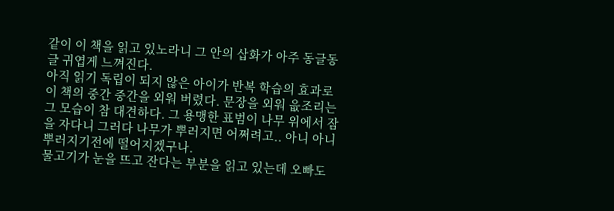같이 이 책을 읽고 있노라니 그 안의 삽화가 아주 동글동글 귀엽게 느껴진다.
아직 읽기 독립이 되지 않은 아이가 반복 학습의 효과로 이 책의 중간 중간을 외워 버렸다. 문장을 외워 읎조리는 그 모습이 참 대견하다. 그 용맹한 표범이 나무 위에서 잠을 자다니 그러다 나무가 뿌러지면 어쩌려고.. 아니 아니 뿌러지기전에 떨어지겠구나.
물고기가 눈을 뜨고 잔다는 부분을 읽고 있는데 오빠도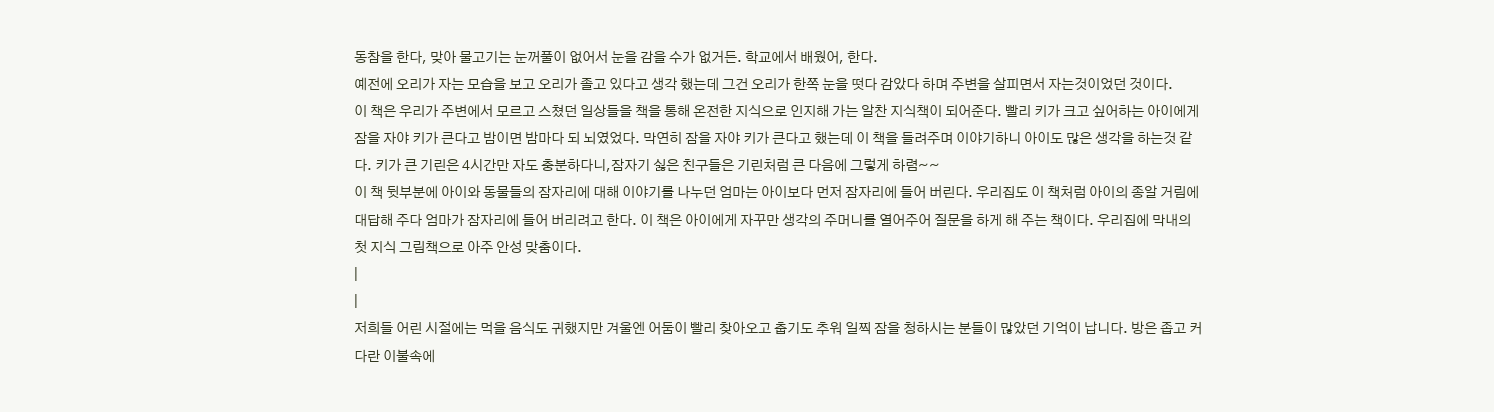동참을 한다, 맞아 물고기는 눈꺼풀이 없어서 눈을 감을 수가 없거든. 학교에서 배웠어, 한다.
예전에 오리가 자는 모습을 보고 오리가 졸고 있다고 생각 했는데 그건 오리가 한쪽 눈을 떳다 감았다 하며 주변을 살피면서 자는것이었던 것이다.
이 책은 우리가 주변에서 모르고 스쳤던 일상들을 책을 통해 온전한 지식으로 인지해 가는 알찬 지식책이 되어준다. 빨리 키가 크고 싶어하는 아이에게 잠을 자야 키가 큰다고 밤이면 밤마다 되 뇌였었다. 막연히 잠을 자야 키가 큰다고 했는데 이 책을 들려주며 이야기하니 아이도 많은 생각을 하는것 같다. 키가 큰 기린은 4시간만 자도 충분하다니,잠자기 싫은 친구들은 기린처럼 큰 다음에 그렇게 하렴~~
이 책 뒷부분에 아이와 동물들의 잠자리에 대해 이야기를 나누던 엄마는 아이보다 먼저 잠자리에 들어 버린다. 우리집도 이 책처럼 아이의 종알 거림에 대답해 주다 엄마가 잠자리에 들어 버리려고 한다. 이 책은 아이에게 자꾸만 생각의 주머니를 열어주어 질문을 하게 해 주는 책이다. 우리집에 막내의 첫 지식 그림책으로 아주 안성 맞춤이다.
|
|
저희들 어린 시절에는 먹을 음식도 귀했지만 겨울엔 어둠이 빨리 찾아오고 춥기도 추워 일찍 잠을 청하시는 분들이 많았던 기억이 납니다. 방은 좁고 커다란 이불속에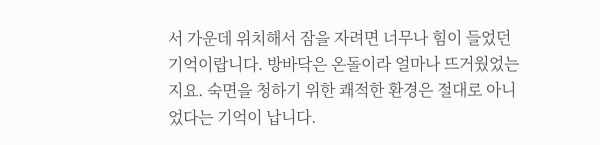서 가운데 위치해서 잠을 자려면 너무나 힘이 들었던 기억이랍니다. 방바닥은 온돌이라 얼마나 뜨거웠었는지요. 숙면을 청하기 위한 쾌적한 환경은 절대로 아니었다는 기억이 납니다.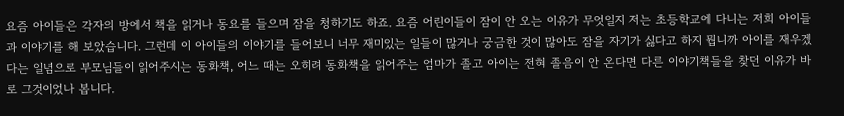요즘 아이들은 각자의 방에서 책을 읽거나 동요를 들으며 잠을 청하기도 하죠. 요즘 어린이들이 잠이 안 오는 이유가 무엇일지 저는 초등학교에 다니는 저희 아이들과 이야기를 해 보았습니다. 그런데 이 아이들의 이야기를 들어보니 너무 재미있는 일들이 많거나 궁금한 것이 많아도 잠을 자기가 싫다고 하지 뭡니까 아이를 재우겠다는 일념으로 부모님들이 읽어주시는 동화책, 어느 때는 오히려 동화책을 읽어주는 엄마가 졸고 아이는 전혀 졸음이 안 온다면 다른 이야기책들을 찾던 이유가 바로 그것이었나 봅니다.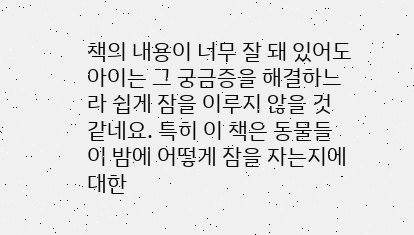책의 내용이 너무 잘 돼 있어도 아이는 그 궁금증을 해결하느라 쉽게 잠을 이루지 않을 것 같네요. 특히 이 책은 동물들이 밤에 어떻게 잠을 자는지에 대한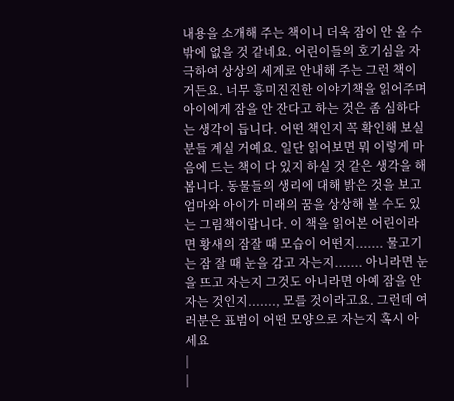내용을 소개해 주는 책이니 더욱 잠이 안 올 수 밖에 없을 것 같네요. 어린이들의 호기심을 자극하여 상상의 세계로 안내해 주는 그런 책이거든요. 너무 흥미진진한 이야기책을 읽어주며 아이에게 잠을 안 잔다고 하는 것은 좀 심하다는 생각이 듭니다. 어떤 책인지 꼭 확인해 보실 분들 계실 거예요. 일단 읽어보면 뭐 이렇게 마음에 드는 책이 다 있지 하실 것 같은 생각을 해 봅니다. 동물들의 생리에 대해 밝은 것을 보고 엄마와 아이가 미래의 꿈을 상상해 볼 수도 있는 그림책이랍니다. 이 책을 읽어본 어린이라면 황새의 잠잘 때 모습이 어떤지....... 물고기는 잠 잘 때 눈을 감고 자는지....... 아니라면 눈을 뜨고 자는지 그것도 아니라면 아예 잠을 안자는 것인지......., 모를 것이라고요. 그런데 여러분은 표범이 어떤 모양으로 자는지 혹시 아세요
|
|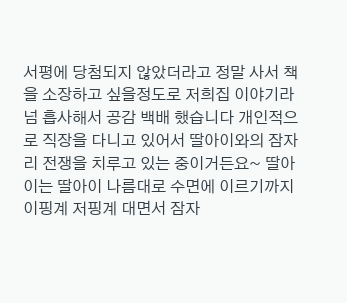서평에 당첨되지 않았더라고 정말 사서 책을 소장하고 싶을정도로 저희집 이야기라 넘 흡사해서 공감 백배 했습니다 개인적으로 직장을 다니고 있어서 딸아이와의 잠자리 전쟁을 치루고 있는 중이거든요~ 딸아이는 딸아이 나름대로 수면에 이르기까지 이핑계 저핑계 대면서 잠자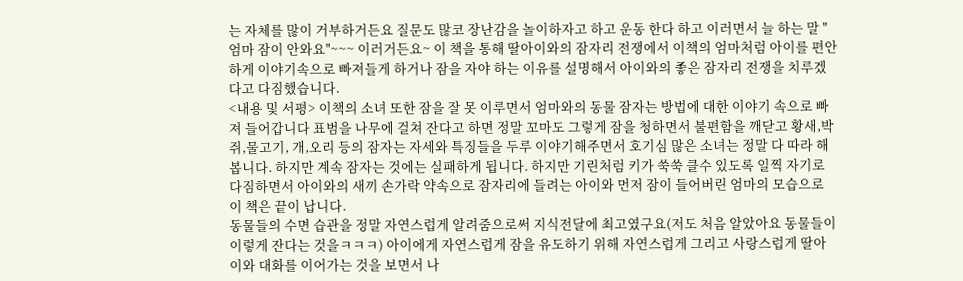는 자체를 많이 거부하거든요 질문도 많코 장난감을 놀이하자고 하고 운동 한다 하고 이러면서 늘 하는 말 "엄마 잠이 안와요"~~~ 이러거든요~ 이 책을 통해 딸아이와의 잠자리 전쟁에서 이책의 엄마처럼 아이를 편안하게 이야기속으로 빠져들게 하거나 잠을 자야 하는 이유를 설명해서 아이와의 좋은 잠자리 전쟁을 치루겠다고 다짐했습니다.
<내용 및 서평> 이책의 소녀 또한 잠을 잘 못 이루면서 엄마와의 동물 잠자는 방법에 대한 이야기 속으로 빠져 들어갑니다 표범을 나무에 걸쳐 잔다고 하면 정말 꼬마도 그렇게 잠을 청하면서 불편함을 깨닫고 황새,박쥐,물고기, 개,오리 등의 잠자는 자세와 특징들을 두루 이야기해주면서 호기심 많은 소녀는 정말 다 따라 해봅니다. 하지만 계속 잠자는 것에는 실패하게 됩니다. 하지만 기린처럼 키가 쑥쑥 클수 있도록 일찍 자기로 다짐하면서 아이와의 새끼 손가락 약속으로 잠자리에 들려는 아이와 먼저 잠이 들어버린 엄마의 모습으로 이 책은 끝이 납니다.
동물들의 수면 습관을 정말 자연스럽게 알려줌으로써 지식전달에 최고였구요(저도 처음 알았아요 동물들이 이렇게 잔다는 것을ㅋㅋㅋ) 아이에게 자연스럽게 잠을 유도하기 위해 자연스럽게 그리고 사랑스럽게 딸아이와 대화를 이어가는 것을 보면서 나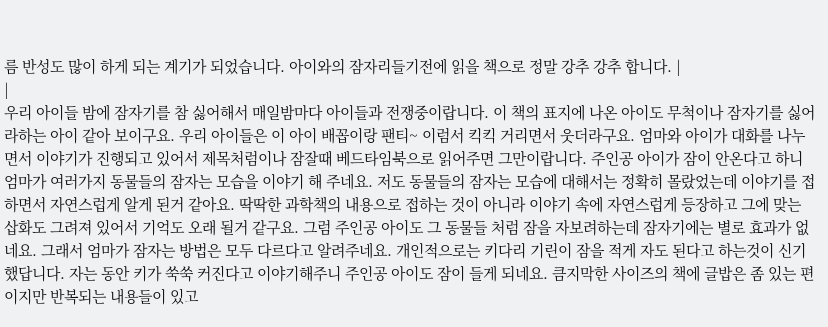름 반성도 많이 하게 되는 계기가 되었습니다. 아이와의 잠자리들기전에 읽을 책으로 정말 강추 강추 합니다. |
|
우리 아이들 밤에 잠자기를 참 싫어해서 매일밤마다 아이들과 전쟁중이랍니다. 이 책의 표지에 나온 아이도 무척이나 잠자기를 싫어라하는 아이 같아 보이구요. 우리 아이들은 이 아이 배꼽이랑 팬티~ 이럼서 킥킥 거리면서 웃더라구요. 엄마와 아이가 대화를 나누면서 이야기가 진행되고 있어서 제목처럼이나 잠잘때 베드타임북으로 읽어주면 그만이랍니다. 주인공 아이가 잠이 안온다고 하니 엄마가 여러가지 동물들의 잠자는 모습을 이야기 해 주네요. 저도 동물들의 잠자는 모습에 대해서는 정확히 몰랐었는데 이야기를 접하면서 자연스럽게 알게 된거 같아요. 딱딱한 과학책의 내용으로 접하는 것이 아니라 이야기 속에 자연스럽게 등장하고 그에 맞는 삽화도 그려져 있어서 기억도 오래 될거 같구요. 그럼 주인공 아이도 그 동물들 처럼 잠을 자보려하는데 잠자기에는 별로 효과가 없네요. 그래서 엄마가 잠자는 방법은 모두 다르다고 알려주네요. 개인적으로는 키다리 기린이 잠을 적게 자도 된다고 하는것이 신기했답니다. 자는 동안 키가 쑥쑥 커진다고 이야기해주니 주인공 아이도 잠이 들게 되네요. 큼지막한 사이즈의 책에 글밥은 좀 있는 편이지만 반복되는 내용들이 있고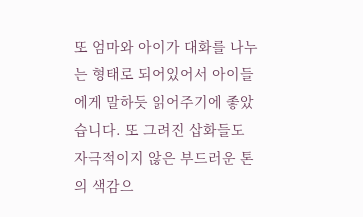또 엄마와 아이가 대화를 나누는 형태로 되어있어서 아이들에게 말하듯 읽어주기에 좋았습니다. 또 그려진 삽화들도 자극적이지 않은 부드러운 톤의 색감으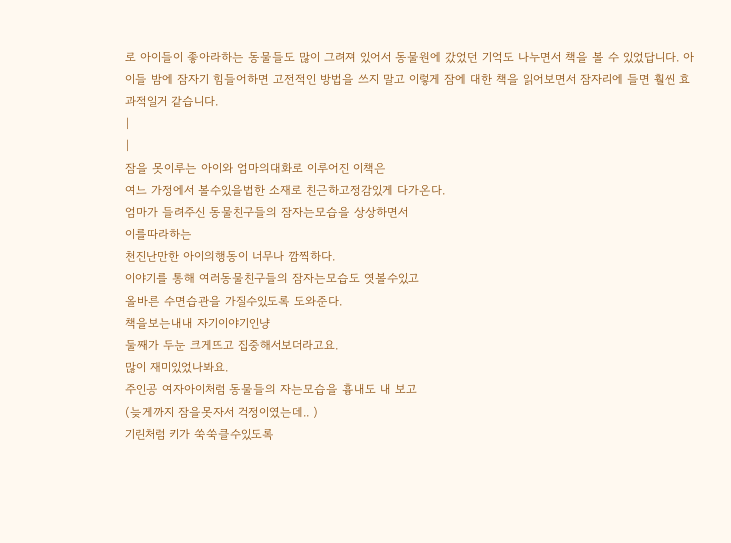로 아이들이 좋아라하는 동물들도 많이 그려져 있어서 동물원에 갔었던 기억도 나누면서 책을 볼 수 있었답니다. 아이들 밤에 잠자기 힘들어하면 고전적인 방법을 쓰지 말고 이렇게 잠에 대한 책을 읽어보면서 잠자리에 들면 훨씬 효과적일거 같습니다.
|
|
잠을 못이루는 아이와 엄마의대화로 이루어진 이책은
여느 가정에서 볼수있을법한 소재로 친근하고정감있게 다가온다.
엄마가 들려주신 동물친구들의 잠자는모습을 상상하면서
이를따라하는
천진난만한 아이의행동이 너무나 깜찍하다.
이야기를 통해 여러동물친구들의 잠자는모습도 엿볼수있고
올바른 수면습관을 가질수있도록 도와준다.
책을보는내내 자기이야기인냥
둘째가 두눈 크게뜨고 집중해서보더라고요.
많이 재미있었나봐요.
주인공 여자아이처럼 동물들의 자는모습을 흉내도 내 보고
(늦게까지 잠을못자서 걱정이였는데.. )
기린처럼 키가 쑥쑥클수있도록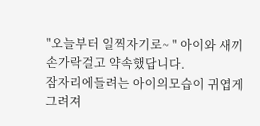"오늘부터 일찍자기로~ " 아이와 새끼손가락걸고 약속했답니다.
잠자리에들려는 아이의모습이 귀엽게 그려져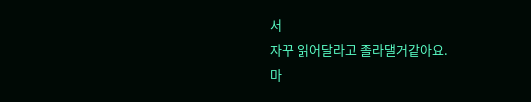서
자꾸 읽어달라고 졸라댈거같아요.
마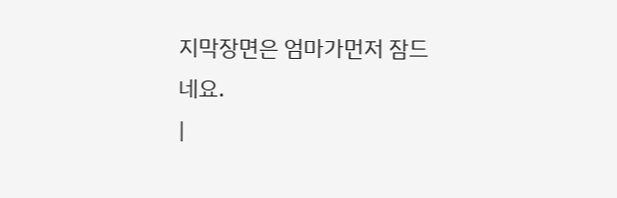지막장면은 엄마가먼저 잠드네요.
|